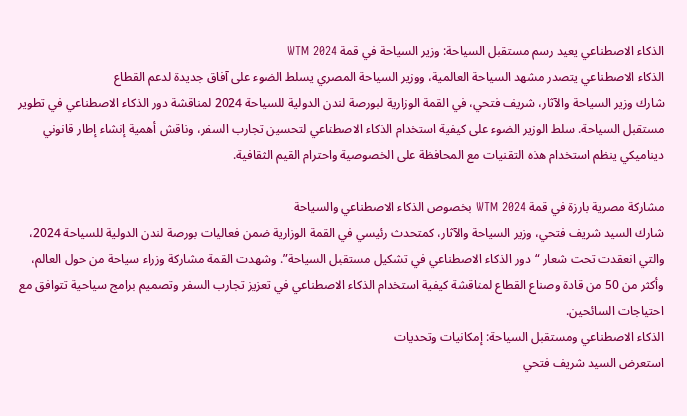الذكاء الاصطناعي يعيد رسم مستقبل السياحة: وزير السياحة في قمة WTM 2024
الذكاء الاصطناعي يتصدر مشهد السياحة العالمية، ووزير السياحة المصري يسلط الضوء على آفاق جديدة لدعم القطاع
شارك وزير السياحة والآثار، شريف فتحي، في القمة الوزارية لبورصة لندن الدولية للسياحة 2024 لمناقشة دور الذكاء الاصطناعي في تطوير مستقبل السياحة. سلط الوزير الضوء على كيفية استخدام الذكاء الاصطناعي لتحسين تجارب السفر، وناقش أهمية إنشاء إطار قانوني ديناميكي ينظم استخدام هذه التقنيات مع المحافظة على الخصوصية واحترام القيم الثقافية.

مشاركة مصرية بارزة في قمة WTM 2024 بخصوص الذكاء الاصطناعي والسياحة
شارك السيد شريف فتحي، وزير السياحة والآثار، كمتحدث رئيسي في القمة الوزارية ضمن فعاليات بورصة لندن الدولية للسياحة 2024، والتي انعقدت تحت شعار “دور الذكاء الاصطناعي في تشكيل مستقبل السياحة”. وشهدت القمة مشاركة وزراء سياحة من حول العالم، وأكثر من 50 من قادة وصناع القطاع لمناقشة كيفية استخدام الذكاء الاصطناعي في تعزيز تجارب السفر وتصميم برامج سياحية تتوافق مع احتياجات السائحين.
الذكاء الاصطناعي ومستقبل السياحة: إمكانيات وتحديات
استعرض السيد شريف فتحي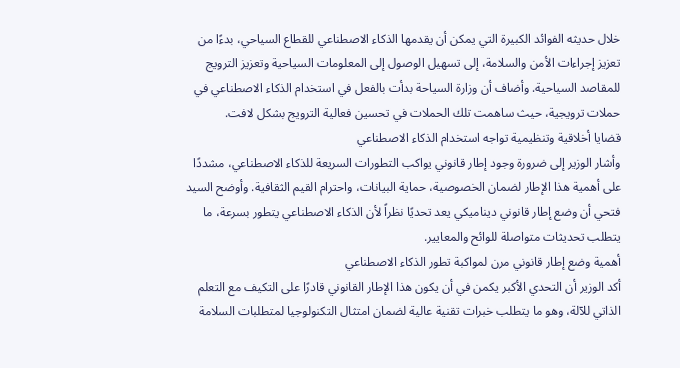خلال حديثه الفوائد الكبيرة التي يمكن أن يقدمها الذكاء الاصطناعي للقطاع السياحي، بدءًا من تعزيز إجراءات الأمن والسلامة، إلى تسهيل الوصول إلى المعلومات السياحية وتعزيز الترويج للمقاصد السياحية. وأضاف أن وزارة السياحة بدأت بالفعل في استخدام الذكاء الاصطناعي في حملات ترويجية، حيث ساهمت تلك الحملات في تحسين فعالية الترويج بشكل لافت.
قضايا أخلاقية وتنظيمية تواجه استخدام الذكاء الاصطناعي
وأشار الوزير إلى ضرورة وجود إطار قانوني يواكب التطورات السريعة للذكاء الاصطناعي، مشددًا على أهمية هذا الإطار لضمان الخصوصية، حماية البيانات، واحترام القيم الثقافية. وأوضح السيد فتحي أن وضع إطار قانوني ديناميكي يعد تحديًا نظراً لأن الذكاء الاصطناعي يتطور بسرعة، ما يتطلب تحديثات متواصلة للوائح والمعايير.
أهمية وضع إطار قانوني مرن لمواكبة تطور الذكاء الاصطناعي
أكد الوزير أن التحدي الأكبر يكمن في أن يكون هذا الإطار القانوني قادرًا على التكيف مع التعلم الذاتي للآلة، وهو ما يتطلب خبرات تقنية عالية لضمان امتثال التكنولوجيا لمتطلبات السلامة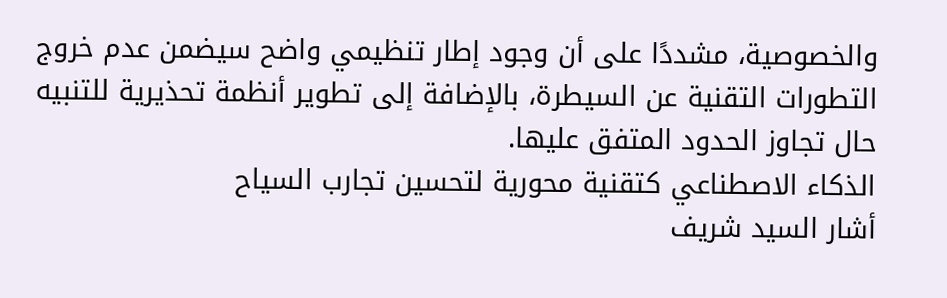والخصوصية، مشددًا على أن وجود إطار تنظيمي واضح سيضمن عدم خروج التطورات التقنية عن السيطرة، بالإضافة إلى تطوير أنظمة تحذيرية للتنبيه حال تجاوز الحدود المتفق عليها.
الذكاء الاصطناعي كتقنية محورية لتحسين تجارب السياح
أشار السيد شريف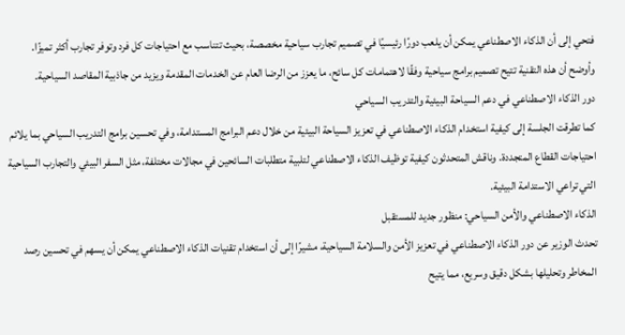فتحي إلى أن الذكاء الاصطناعي يمكن أن يلعب دورًا رئيسيًا في تصميم تجارب سياحية مخصصة، بحيث تتناسب مع احتياجات كل فرد وتوفر تجارب أكثر تميزًا. وأوضح أن هذه التقنية تتيح تصميم برامج سياحية وفقًا لاهتمامات كل سائح، ما يعزز من الرضا العام عن الخدمات المقدمة ويزيد من جاذبية المقاصد السياحية.
دور الذكاء الاصطناعي في دعم السياحة البيئية والتدريب السياحي
كما تطرقت الجلسة إلى كيفية استخدام الذكاء الاصطناعي في تعزيز السياحة البيئية من خلال دعم البرامج المستدامة، وفي تحسين برامج التدريب السياحي بما يلائم احتياجات القطاع المتجددة. وناقش المتحدثون كيفية توظيف الذكاء الاصطناعي لتلبية متطلبات السائحين في مجالات مختلفة، مثل السفر البيئي والتجارب السياحية التي تراعي الاستدامة البيئية.
الذكاء الاصطناعي والأمن السياحي: منظور جديد للمستقبل
تحدث الوزير عن دور الذكاء الاصطناعي في تعزيز الأمن والسلامة السياحية، مشيرًا إلى أن استخدام تقنيات الذكاء الاصطناعي يمكن أن يسهم في تحسين رصد المخاطر وتحليلها بشكل دقيق وسريع، مما يتيح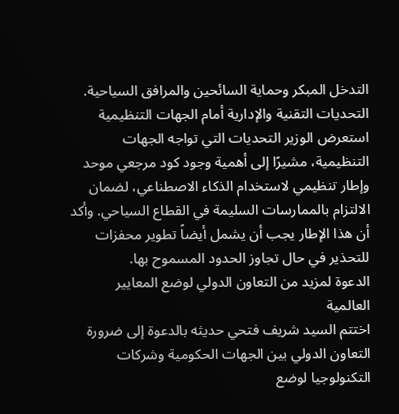التدخل المبكر وحماية السائحين والمرافق السياحية.
التحديات التقنية والإدارية أمام الجهات التنظيمية
استعرض الوزير التحديات التي تواجه الجهات التنظيمية، مشيرًا إلى أهمية وجود كود مرجعي موحد وإطار تنظيمي لاستخدام الذكاء الاصطناعي، لضمان الالتزام بالممارسات السليمة في القطاع السياحي. وأكد أن هذا الإطار يجب أن يشمل أيضاً تطوير محفزات للتحذير في حال تجاوز الحدود المسموح بها.
الدعوة لمزيد من التعاون الدولي لوضع المعايير العالمية
اختتم السيد شريف فتحي حديثه بالدعوة إلى ضرورة التعاون الدولي بين الجهات الحكومية وشركات التكنولوجيا لوضع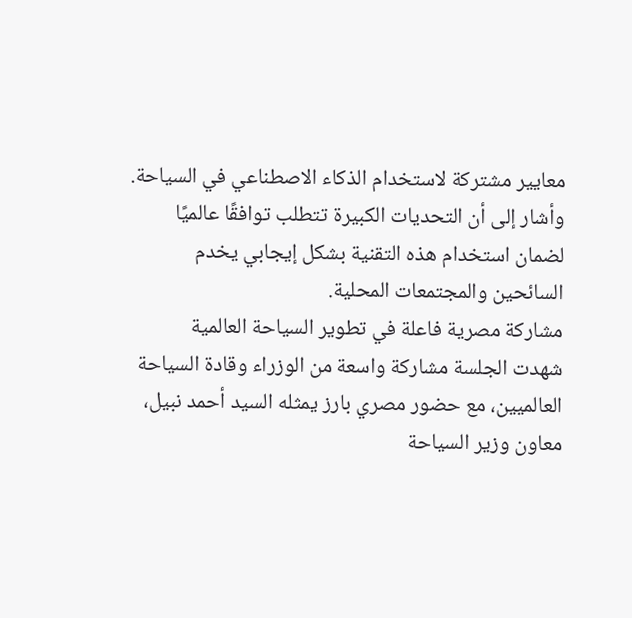معايير مشتركة لاستخدام الذكاء الاصطناعي في السياحة. وأشار إلى أن التحديات الكبيرة تتطلب توافقًا عالميًا لضمان استخدام هذه التقنية بشكل إيجابي يخدم السائحين والمجتمعات المحلية.
مشاركة مصرية فاعلة في تطوير السياحة العالمية
شهدت الجلسة مشاركة واسعة من الوزراء وقادة السياحة العالميين، مع حضور مصري بارز يمثله السيد أحمد نبيل، معاون وزير السياحة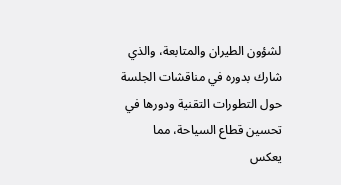لشؤون الطيران والمتابعة، والذي شارك بدوره في مناقشات الجلسة حول التطورات التقنية ودورها في تحسين قطاع السياحة، مما يعكس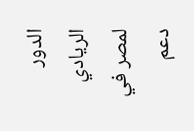الدور الريادي لمصر في دعم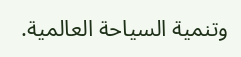وتنمية السياحة العالمية.